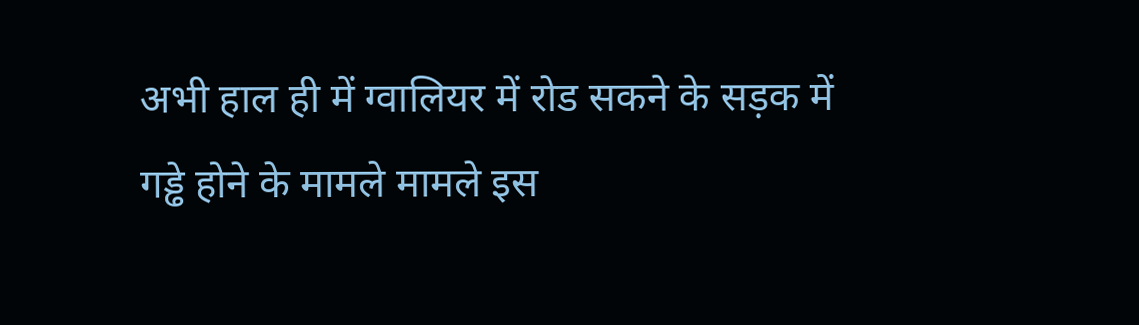अभी हाल ही में ग्वालियर में रोड सकने के सड़क में गड्ढे होने के मामले मामले इस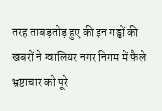तरह ताबड़तोड़ हुए की इन गड्ढों की खबरों ने ग्वालियर नगर निगम में फैले भ्रष्टाचार को पूरे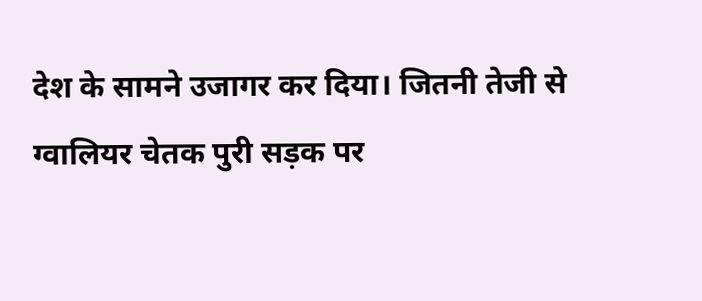देश के सामने उजागर कर दिया। जितनी तेजी से ग्वालियर चेतक पुरी सड़क पर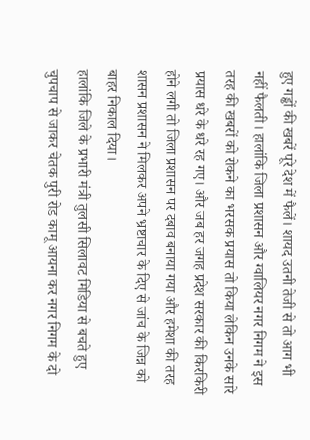हुए गड्ढों की खबरें पूरे देश में फैलें। शायद उतनी तेजी से तो आग भी नहीं फैलती। हालांकि जिला प्रशासन और ग्वालियर नगर निगम ने इस तरह की खबरों को रोकने का भरसक प्रयास तो किया लेकिन उनके सारे प्रयास धरे के धरे रह गए। और जब हर जगह प्रदेश सरकार की किरकिरी होने लगी तो जिला प्रशासन पर दबाव बनाया गया और हमेशा की तरह शासन प्रशासन ने मिलकर अपने भ्रष्टाचार के दिए से जांच के जिन्न को बाहर निकाल दिया।
हालांकि जिले के प्रभारी मंत्री तुलसी सिलावट मिडिया से बचते हुए चुपचाप से जाकर चेतक पुरी रोड कामू आयना कर नगर निगम के दो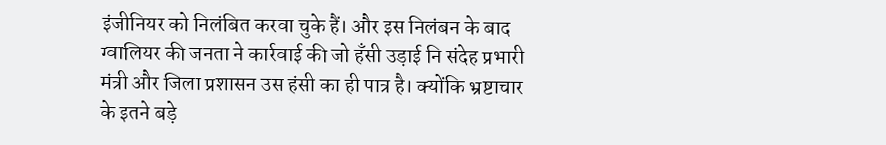इंजीनियर को निलंबित करवा चुके हैं। और इस निलंबन के बाद ग्वालियर की जनता ने कार्रवाई की जो हँसी उड़ाई नि संदेह प्रभारी मंत्री और जिला प्रशासन उस हंसी का ही पात्र है। क्योंकि भ्रष्टाचार के इतने बड़े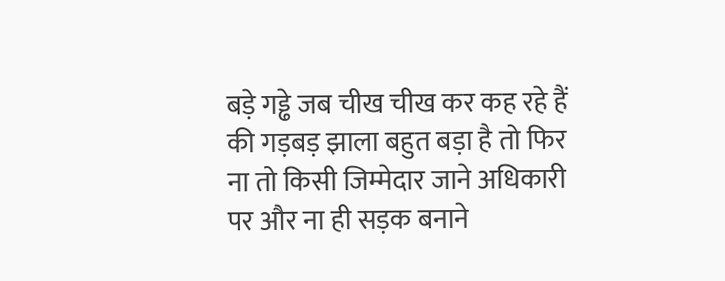बड़े गड्ढे जब चीख चीख कर कह रहे हैं की गड़बड़ झाला बहुत बड़ा है तो फिर ना तो किसी जिम्मेदार जाने अधिकारी पर और ना ही सड़क बनाने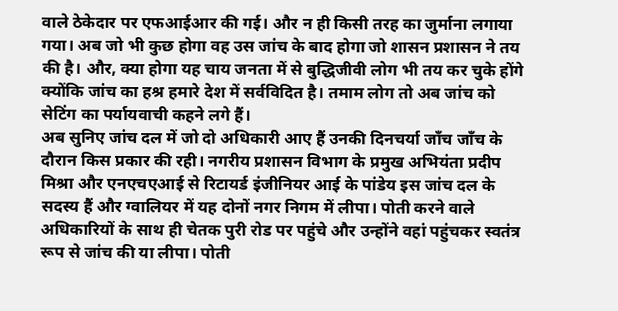वाले ठेकेदार पर एफआईआर की गई। और न ही किसी तरह का जुर्माना लगाया गया। अब जो भी कुछ होगा वह उस जांच के बाद होगा जो शासन प्रशासन ने तय की है। और, क्या होगा यह चाय जनता में से बुद्धिजीवी लोग भी तय कर चुके होंगे क्योंकि जांच का हश्र हमारे देश में सर्वविदित है। तमाम लोग तो अब जांच को सेटिंग का पर्यायवाची कहने लगे हैं।
अब सुनिए जांच दल में जो दो अधिकारी आए हैं उनकी दिनचर्या जाँच जाँच के दौरान किस प्रकार की रही। नगरीय प्रशासन विभाग के प्रमुख अभियंता प्रदीप मिश्रा और एनएचएआई से रिटायर्ड इंजीनियर आई के पांडेय इस जांच दल के सदस्य हैं और ग्वालियर में यह दोनों नगर निगम में लीपा। पोती करने वाले अधिकारियों के साथ ही चेतक पुरी रोड पर पहुंचे और उन्होंने वहां पहुंचकर स्वतंत्र रूप से जांच की या लीपा। पोती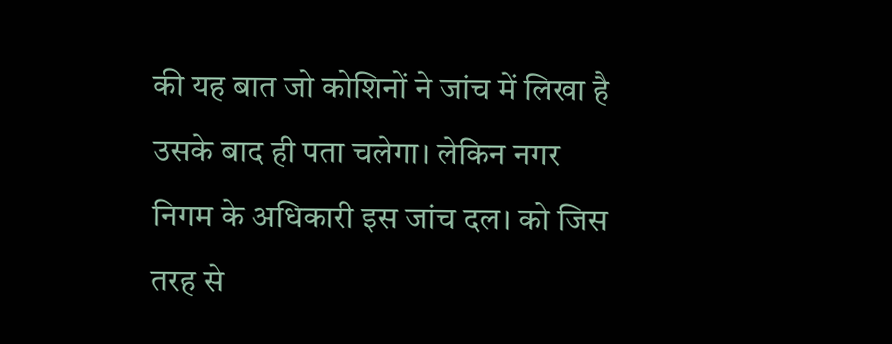की यह बात जो कोशिनों ने जांच में लिखा है उसके बाद ही पता चलेगा। लेकिन नगर निगम के अधिकारी इस जांच दल। को जिस तरह से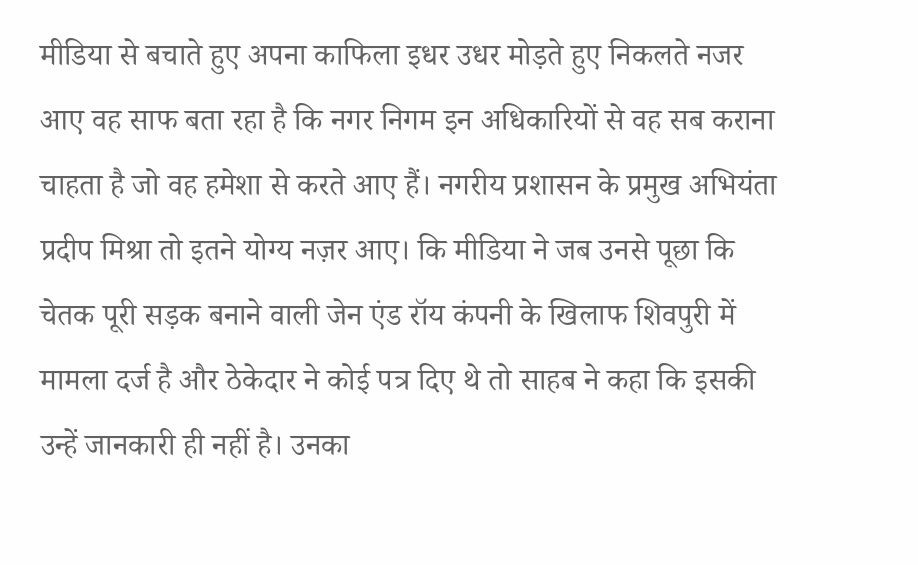मीडिया से बचाते हुए अपना काफिला इधर उधर मोड़ते हुए निकलते नजर आए वह साफ बता रहा है कि नगर निगम इन अधिकारियों से वह सब कराना चाहता है जो वह हमेशा से करते आए हैं। नगरीय प्रशासन के प्रमुख अभियंता प्रदीप मिश्रा तो इतने योग्य नज़र आए। कि मीडिया ने जब उनसे पूछा कि चेतक पूरी सड़क बनाने वाली जेन एंड रॉय कंपनी के खिलाफ शिवपुरी में मामला दर्ज है और ठेकेदार ने कोई पत्र दिए थे तो साहब ने कहा कि इसकी उन्हें जानकारी ही नहीं है। उनका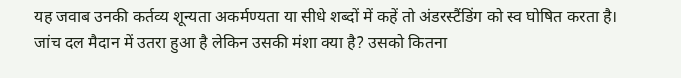यह जवाब उनकी कर्तव्य शून्यता अकर्मण्यता या सीधे शब्दों में कहें तो अंडरस्टैंडिंग को स्व घोषित करता है।
जांच दल मैदान में उतरा हुआ है लेकिन उसकी मंशा क्या है? उसको कितना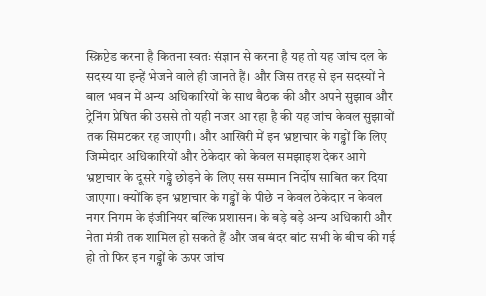स्क्रिप्टेड करना है कितना स्वतः संज्ञान से करना है यह तो यह जांच दल के सदस्य या इन्हें भेजने वाले ही जानते हैं। और जिस तरह से इन सदस्यों ने बाल भवन में अन्य अधिकारियों के साथ बैठक की और अपने सुझाव और ट्रेनिंग प्रेषित की उससे तो यही नजर आ रहा है की यह जांच केवल सुझावों तक सिमटकर रह जाएगी। और आखिरी में इन भ्रष्टाचार के गड्ढों कि लिए जिम्मेदार अधिकारियों और ठेकेदार को केवल समझाइश देकर आगे भ्रष्टाचार के दूसरे गड्ढे छोड़ने के लिए सस सम्मान निर्दोष साबित कर दिया जाएगा। क्योंकि इन भ्रष्टाचार के गड्ढों के पीछे न केवल ठेकेदार न केवल नगर निगम के इंजीनियर बल्कि प्रशासन। के बड़े बड़े अन्य अधिकारी और नेता मंत्री तक शामिल हो सकते हैं और जब बंदर बांट सभी के बीच की गई हो तो फिर इन गड्ढों के ऊपर जांच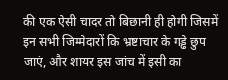की एक ऐसी चादर तो बिछानी ही होगी जिसमें इन सभी जिम्मेदारों कि भ्रष्टाचार के गड्ढे छुप जाएं, और शायर इस जांच में इसी का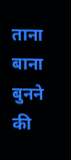ताना बाना बुनने की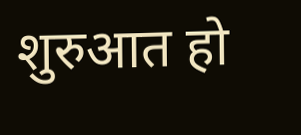शुरुआत हो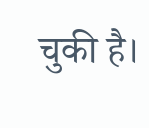चुकी है।